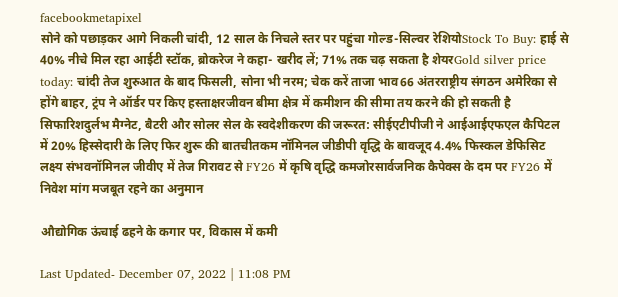facebookmetapixel
सोने को पछाड़कर आगे निकली चांदी, 12 साल के निचले स्तर पर पहुंचा गोल्ड-सिल्वर रेशियोStock To Buy: हाई से 40% नीचे मिल रहा आईटी स्टॉक, ब्रोकरेज ने कहा- खरीद लें; 71% तक चढ़ सकता है शेयरGold silver price today: चांदी तेज शुरुआत के बाद फिसली, सोना भी नरम; चेक करें ताजा भाव66 अंतरराष्ट्रीय संगठन अमेरिका से होंगे बाहर, ट्रंप ने ऑर्डर पर किए हस्ताक्षरजीवन बीमा क्षेत्र में कमीशन की सीमा तय करने की हो सकती है सिफारिशदुर्लभ मैग्नेट, बैटरी और सोलर सेल के स्वदेशीकरण की जरूरत: सीईएटीपीजी ने आईआईएफएल कैपिटल में 20% हिस्सेदारी के लिए फिर शुरू की बातचीतकम नॉमिनल जीडीपी वृद्धि के बावजूद 4.4% फिस्कल डेफिसिट लक्ष्य संभवनॉमिनल जीवीए में तेज गिरावट से FY26 में कृषि वृद्धि कमजोरसार्वजनिक कैपेक्स के दम पर FY26 में निवेश मांग मजबूत रहने का अनुमान

औद्योगिक ऊंचाई ढहने के कगार पर, विकास में कमी

Last Updated- December 07, 2022 | 11:08 PM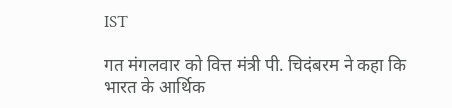IST

गत मंगलवार को वित्त मंत्री पी. चिदंबरम ने कहा कि भारत के आर्थिक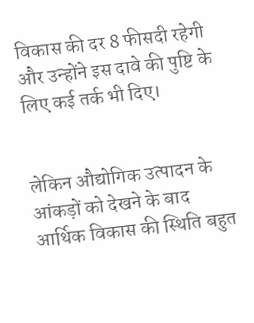विकास की दर 8 फीसदी रहेगी और उन्होंने इस दावे की पुष्टि के लिए कई तर्क भी दिए।


लेकिन औद्योगिक उत्पादन के आंकड़ों को देखने के बाद आर्थिक विकास की स्थिति बहुत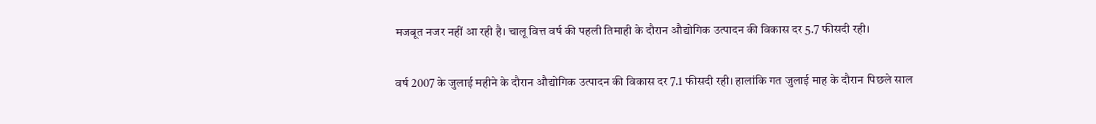मजबूत नजर नहीं आ रही है। चालू वित्त वर्ष की पहली तिमाही के दौरान औद्योगिक उत्पादन की विकास दर 5.7 फीसदी रही।

वर्ष 2007 के जुलाई महीने के दौरान औद्योगिक उत्पादन की विकास दर 7.1 फीसदी रही। हालांकि गत जुलाई माह के दौरान पिछले साल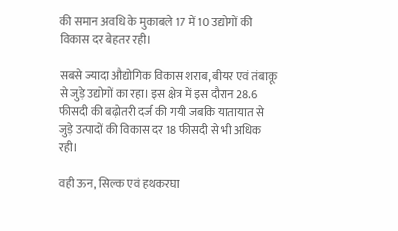की समान अवधि के मुकाबले 17 में 10 उद्योगों की विकास दर बेहतर रही।

सबसे ज्यादा औद्योगिक विकास शराब, बीयर एवं तंबाकू से जुड़े उद्योगों का रहा। इस क्षेत्र में इस दौरान 28.6 फीसदी की बढ़ोतरी दर्ज की गयी जबकि यातायात से जुड़े उत्पादों की विकास दर 18 फीसदी से भी अधिक रही।

वही ऊन, सिल्क एवं हथकरघा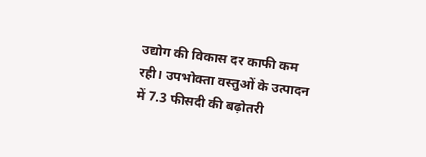उद्योग की विकास दर काफी कम रही। उपभोक्ता वस्तुओं के उत्पादन में 7.3 फीसदी की बढ़ोतरी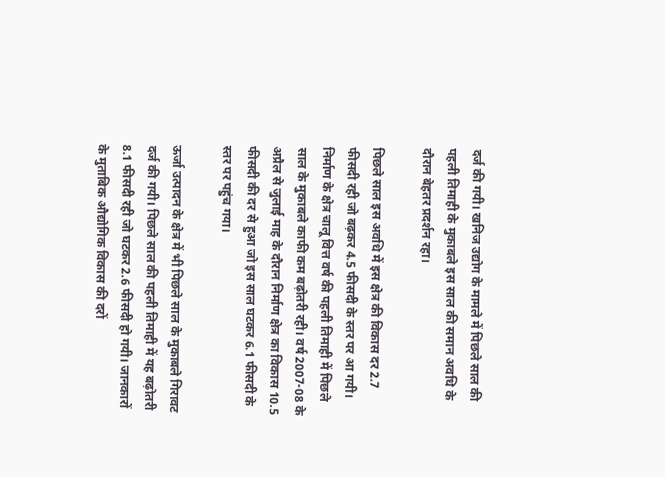दर्ज की गयी। खनिज उद्योग के मामले में पिछले साल की पहली तिमाही के मुकाबले इस साल की समान अवधि के दौरान बेहतर प्रदर्शन रहा।

पिछले साल इस अवधि में इस क्षेत्र की विकास दर 2.7 फीसदी रही जो बढ़कर 4.5 फीसदी के स्तर पर आ गयी। निर्माण के क्षेत्र चालू वित्त वर्ष की पहली तिमाही में पिछले साल के मुकाबले काफी कम बढ़ोतरी रही। वर्ष 2007-08 के अप्रैल से जुलाई माह के दौरान निर्माण क्षेत्र का विकास 10.5 फीसदी की दर से हुआ जो इस साल घटकर 6.1 फीसदी के स्तर पर पहुंच गया।

ऊर्जा उत्पादन के क्षेत्र में भी पिछले साल के मुकाबले गिरावट दर्ज की गयी। पिछले साल की पहली तिमाही में यह बढ़ोतरी 8.1 फीसदी रही जो घटकर 2.6 फीसदी हो गयी। जानकारों के मुताबिक औद्योगिक विकास की दरों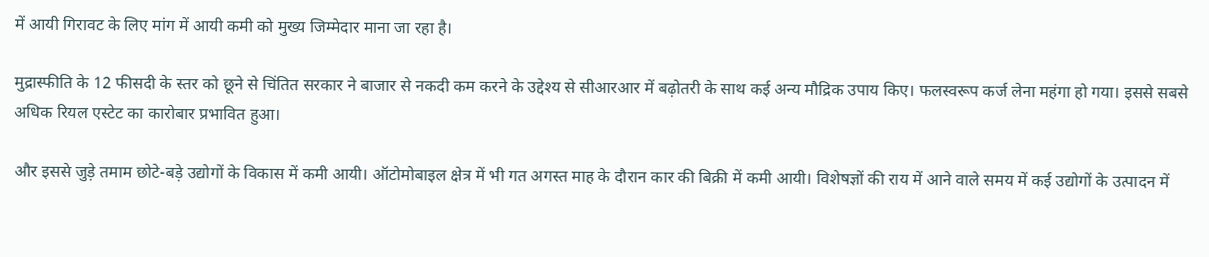में आयी गिरावट के लिए मांग में आयी कमी को मुख्य जिम्मेदार माना जा रहा है।

मुद्रास्फीति के 12 फीसदी के स्तर को छूने से चिंतित सरकार ने बाजार से नकदी कम करने के उद्देश्य से सीआरआर में बढ़ोतरी के साथ कई अन्य मौद्रिक उपाय किए। फलस्वरूप कर्ज लेना महंगा हो गया। इससे सबसे अधिक रियल एस्टेट का कारोबार प्रभावित हुआ।

और इससे जुड़े तमाम छोटे-बड़े उद्योगों के विकास में कमी आयी। ऑटोमोबाइल क्षेत्र में भी गत अगस्त माह के दौरान कार की बिक्री में कमी आयी। विशेषज्ञों की राय में आने वाले समय में कई उद्योगों के उत्पादन में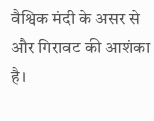वैश्विक मंदी के असर से और गिरावट की आशंका है।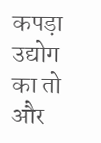कपड़ा उद्योग का तो और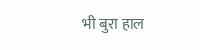भी बुरा हाल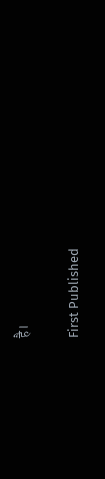है।

First Published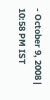- October 9, 2008 | 10:58 PM IST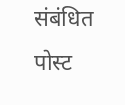संबंधित पोस्ट